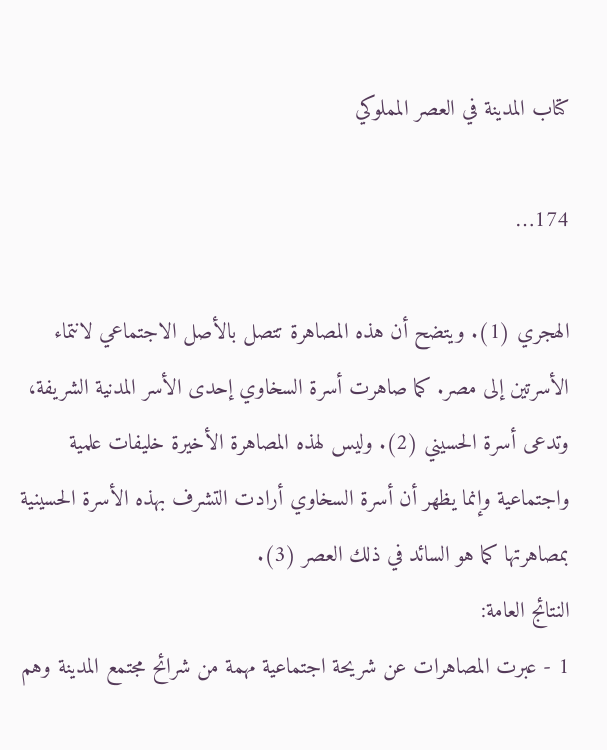كتاب المدينة في العصر المملوكي

174…

الهجري (1). ويتضح أن هذه المصاهرة تتصل بالأصل الاجتماعي لانتماء الأسرتين إلى مصر. كما صاهرت أسرة السخاوي إحدى الأسر المدنية الشريفة، وتدعى أسرة الحسيني (2). وليس لهذه المصاهرة الأخيرة خليفات علمية واجتماعية وإنما يظهر أن أسرة السخاوي أرادت التشرف بهذه الأسرة الحسينية بمصاهرتها كما هو السائد في ذلك العصر (3).
النتائج العامة:
1 - عبرت المصاهرات عن شريحة اجتماعية مهمة من شرائح مجتمع المدينة وهم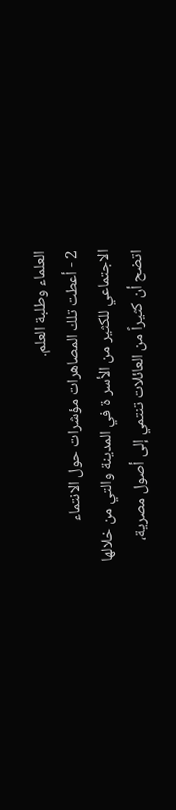العلماء وطلبة العلم.
2 - أعطت تلك المصاهرات مؤشرات حول الانتماء الاجتماعي للكثير من الأسر ة في المدينة والتي من خلالها اتضح أن كثيراً من العائلات تنتمي إلى أصول مصرية،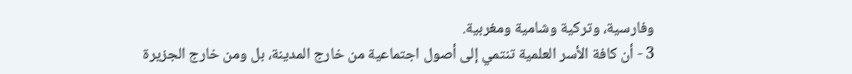وفارسية، وتركية وشامية ومغربية.
3 - أن كافة الأسر العلمية تنتمي إلى أصول اجتماعية من خارج المدينة، بل ومن خارج الجزيرة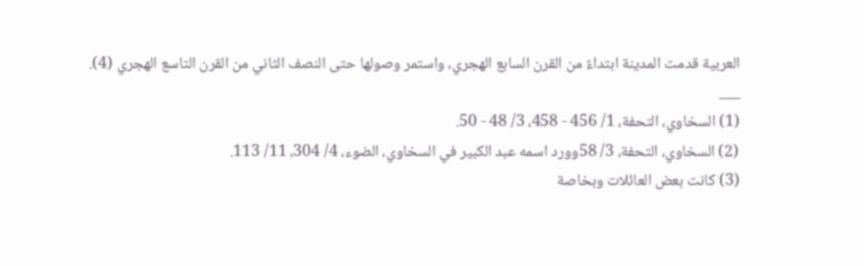العربية قدمت المدينة ابتداءً من القرن السابع الهجري، واستمر وصولها حتى النصف الثاني من القرن التاسع الهجري (4).
___
(1) السخاوي، التحفة، 1/ 456 - 458، 3/ 48 - 50.
(2) السخاوي، التحفة، 3/ 58وورد اسمه عبد الكبير في السخاوي، الضوء، 4/ 304، 11/ 113.
(3) كانت بعض العائلات وبخاصة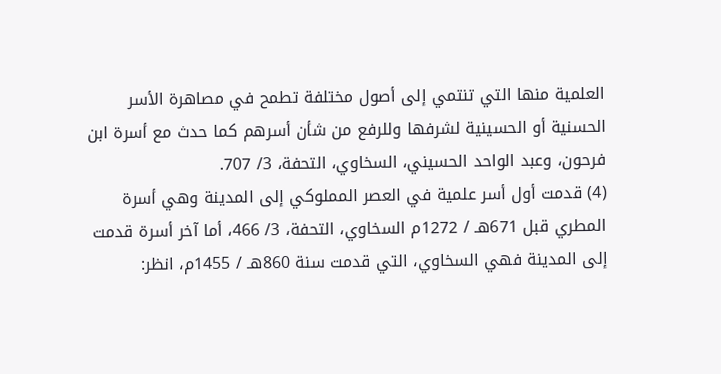العلمية منها التي تنتمي إلى أصول مختلفة تطمح في مصاهرة الأسر الحسنية أو الحسينية لشرفها وللرفع من شأن أسرهم كما حدث مع أسرة ابن فرحون، وعبد الواحد الحسيني، السخاوي، التحفة، 3/ 707.
(4) قدمت أول أسر علمية في العصر المملوكي إلى المدينة وهي أسرة المطري قبل 671هـ / 1272م السخاوي، التحفة، 3/ 466، أما آخر أسرة قدمت إلى المدينة فهي السخاوي، التي قدمت سنة 860هـ / 1455م، انظر: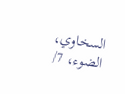السخاوي، الضوء، 7/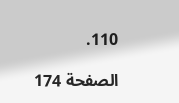110.

الصفحة 174